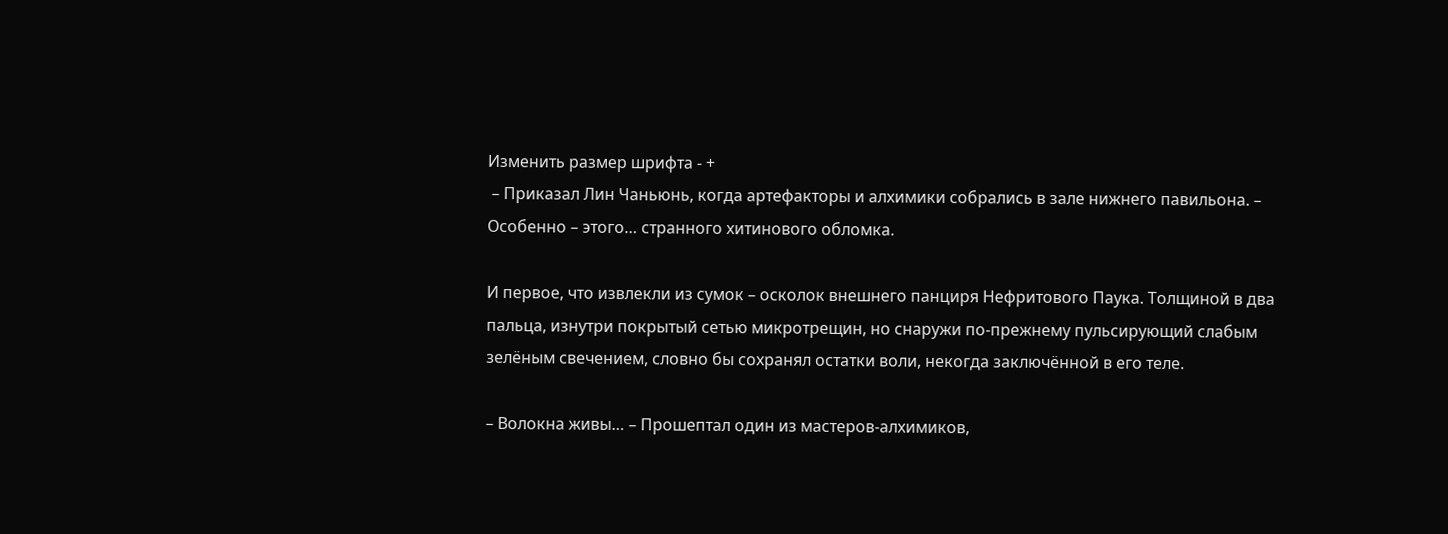Изменить размер шрифта - +
 – Приказал Лин Чаньюнь, когда артефакторы и алхимики собрались в зале нижнего павильона. – Особенно – этого… странного хитинового обломка.

И первое, что извлекли из сумок – осколок внешнего панциря Нефритового Паука. Толщиной в два пальца, изнутри покрытый сетью микротрещин, но снаружи по-прежнему пульсирующий слабым зелёным свечением, словно бы сохранял остатки воли, некогда заключённой в его теле.

– Волокна живы… – Прошептал один из мастеров-алхимиков,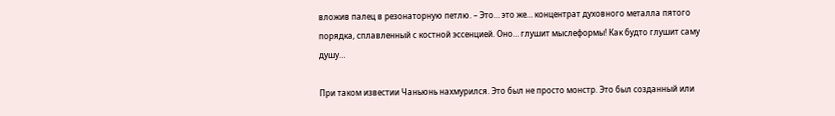вложив палец в резонаторную петлю. – Это… это же… концентрат духовного металла пятого порядка, сплавленный с костной эссенцией. Оно… глушит мыслеформы! Как будто глушит саму душу…

При таком известии Чаньюнь нахмурился. Это был не просто монстр. Это был созданный или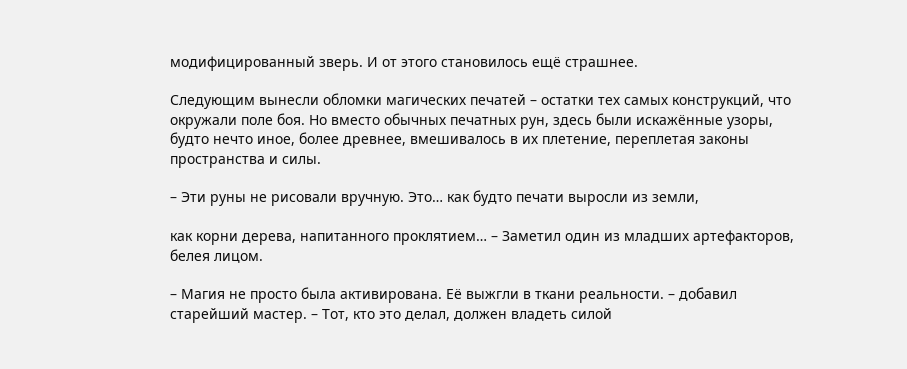модифицированный зверь. И от этого становилось ещё страшнее.

Следующим вынесли обломки магических печатей – остатки тех самых конструкций, что окружали поле боя. Но вместо обычных печатных рун, здесь были искажённые узоры, будто нечто иное, более древнее, вмешивалось в их плетение, переплетая законы пространства и силы.

– Эти руны не рисовали вручную. Это… как будто печати выросли из земли,

как корни дерева, напитанного проклятием… – Заметил один из младших артефакторов, белея лицом.

– Магия не просто была активирована. Её выжгли в ткани реальности. – добавил старейший мастер. – Тот, кто это делал, должен владеть силой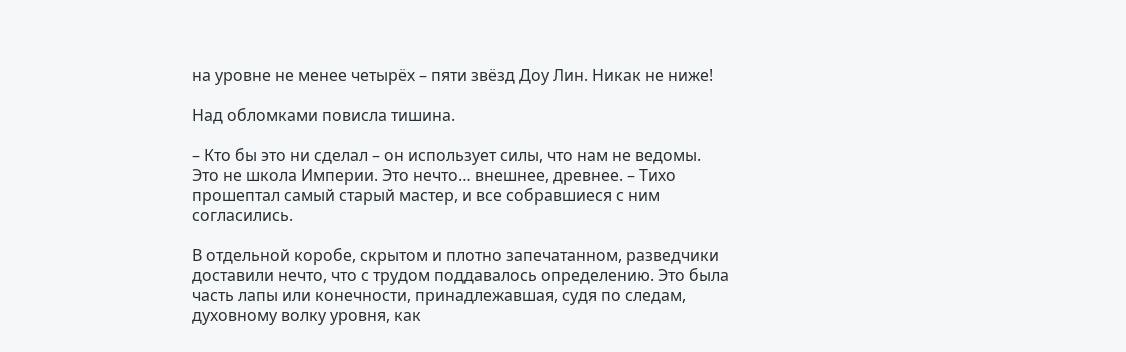на уровне не менее четырёх – пяти звёзд Доу Лин. Никак не ниже!

Над обломками повисла тишина.

– Кто бы это ни сделал – он использует силы, что нам не ведомы. Это не школа Империи. Это нечто… внешнее, древнее. – Тихо прошептал самый старый мастер, и все собравшиеся с ним согласились.

В отдельной коробе, скрытом и плотно запечатанном, разведчики доставили нечто, что с трудом поддавалось определению. Это была часть лапы или конечности, принадлежавшая, судя по следам, духовному волку уровня, как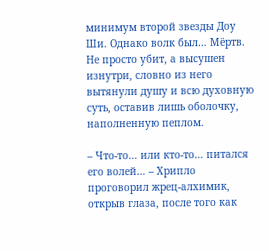минимум второй звезды Доу Ши. Однако волк был… Мёртв. Не просто убит, а высушен изнутри, словно из него вытянули душу и всю духовную суть, оставив лишь оболочку, наполненную пеплом.

– Что-то… или кто-то… питался его волей… – Хрипло проговорил жрец-алхимик, открыв глаза, после того как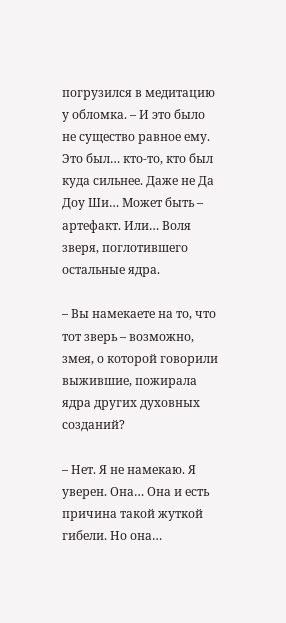погрузился в медитацию у обломка. – И это было не существо равное ему. Это был… кто-то, кто был куда сильнее. Даже не Да Доу Ши… Может быть – артефакт. Или… Воля зверя, поглотившего остальные ядра.

– Вы намекаете на то, что тот зверь – возможно, змея, о которой говорили выжившие, пожирала ядра других духовных созданий?

– Нет. Я не намекаю. Я уверен. Она… Она и есть причина такой жуткой гибели. Но она…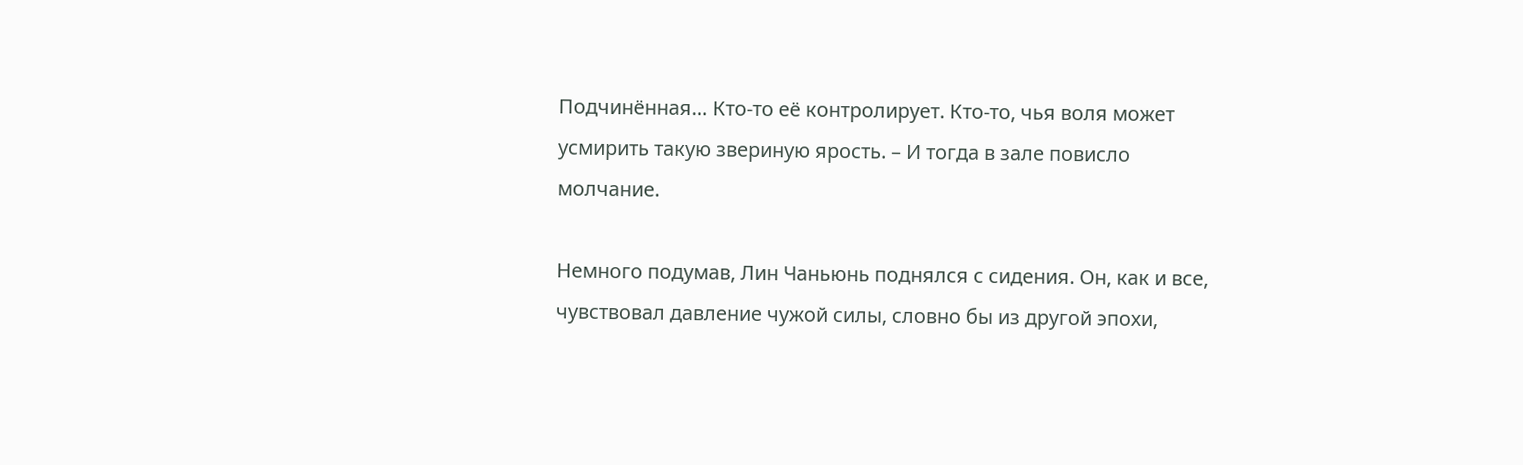Подчинённая… Кто-то её контролирует. Кто-то, чья воля может усмирить такую звериную ярость. – И тогда в зале повисло молчание.

Немного подумав, Лин Чаньюнь поднялся с сидения. Он, как и все, чувствовал давление чужой силы, словно бы из другой эпохи,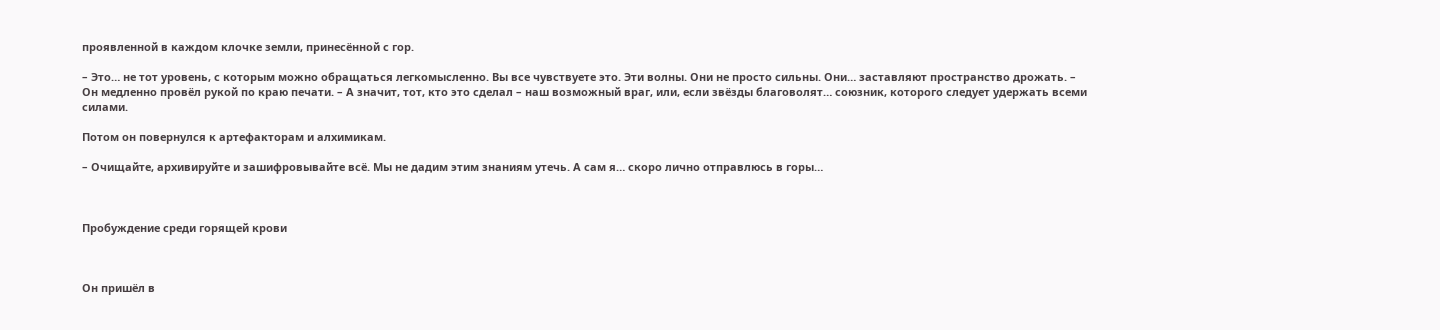проявленной в каждом клочке земли, принесённой с гор.

– Это… не тот уровень, с которым можно обращаться легкомысленно. Вы все чувствуете это. Эти волны. Они не просто сильны. Они… заставляют пространство дрожать. – Он медленно провёл рукой по краю печати. – А значит, тот, кто это сделал – наш возможный враг, или, если звёзды благоволят… союзник, которого следует удержать всеми силами.

Потом он повернулся к артефакторам и алхимикам.

– Очищайте, архивируйте и зашифровывайте всё. Мы не дадим этим знаниям утечь. А сам я… скоро лично отправлюсь в горы…



Пробуждение среди горящей крови



Он пришёл в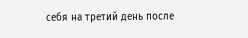себя на третий день после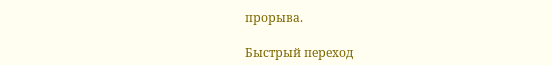прорыва.

Быстрый переход